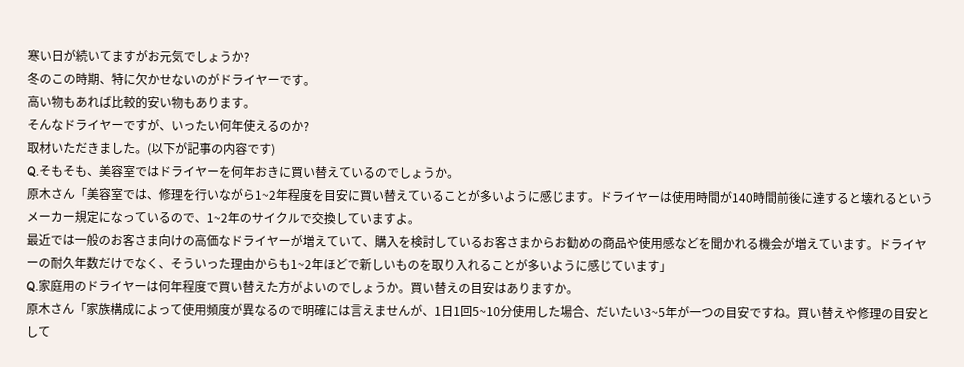寒い日が続いてますがお元気でしょうか?
冬のこの時期、特に欠かせないのがドライヤーです。
高い物もあれば比較的安い物もあります。
そんなドライヤーですが、いったい何年使えるのか?
取材いただきました。(以下が記事の内容です)
Q.そもそも、美容室ではドライヤーを何年おきに買い替えているのでしょうか。
原木さん「美容室では、修理を行いながら1~2年程度を目安に買い替えていることが多いように感じます。ドライヤーは使用時間が140時間前後に達すると壊れるというメーカー規定になっているので、1~2年のサイクルで交換していますよ。
最近では一般のお客さま向けの高価なドライヤーが増えていて、購入を検討しているお客さまからお勧めの商品や使用感などを聞かれる機会が増えています。ドライヤーの耐久年数だけでなく、そういった理由からも1~2年ほどで新しいものを取り入れることが多いように感じています」
Q.家庭用のドライヤーは何年程度で買い替えた方がよいのでしょうか。買い替えの目安はありますか。
原木さん「家族構成によって使用頻度が異なるので明確には言えませんが、1日1回5~10分使用した場合、だいたい3~5年が一つの目安ですね。買い替えや修理の目安として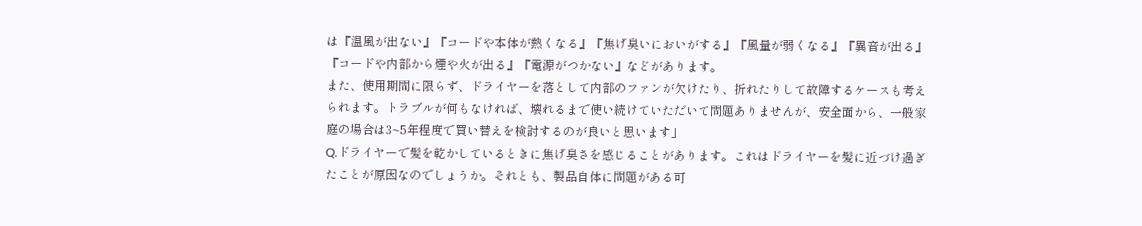は『温風が出ない』『コードや本体が熱くなる』『焦げ臭いにおいがする』『風量が弱くなる』『異音が出る』『コードや内部から煙や火が出る』『電源がつかない』などがあります。
また、使用期間に限らず、ドライヤーを落として内部のファンが欠けたり、折れたりして故障するケースも考えられます。トラブルが何もなければ、壊れるまで使い続けていただいて問題ありませんが、安全面から、一般家庭の場合は3~5年程度で買い替えを検討するのが良いと思います」
Q.ドライヤーで髪を乾かしているときに焦げ臭さを感じることがあります。これはドライヤーを髪に近づけ過ぎたことが原因なのでしょうか。それとも、製品自体に問題がある可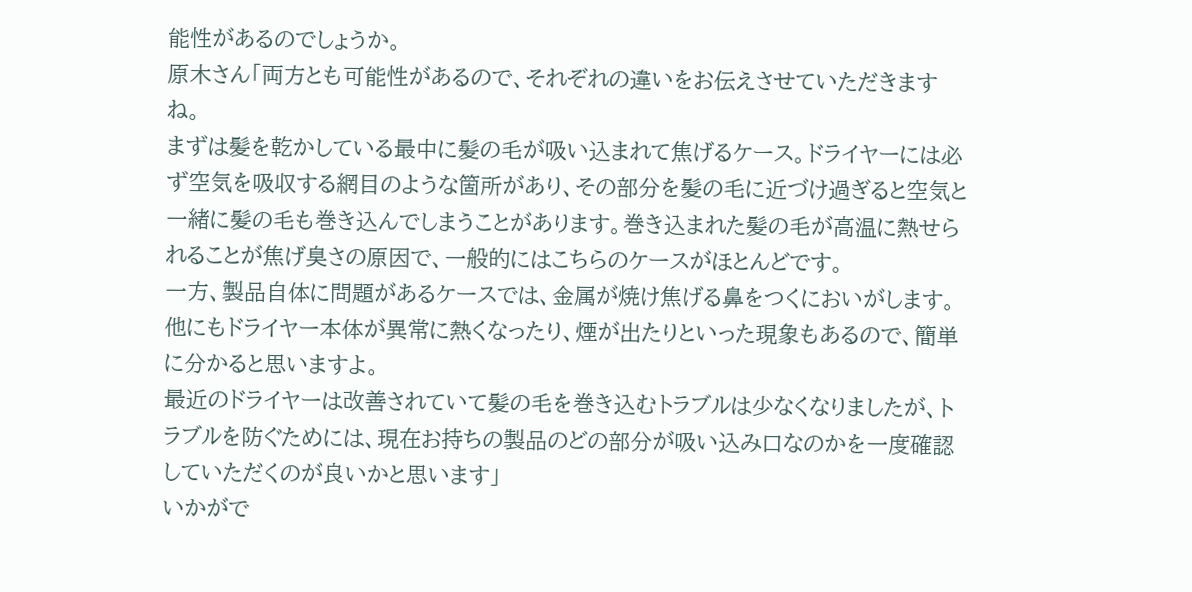能性があるのでしょうか。
原木さん「両方とも可能性があるので、それぞれの違いをお伝えさせていただきますね。
まずは髪を乾かしている最中に髪の毛が吸い込まれて焦げるケース。ドライヤーには必ず空気を吸収する網目のような箇所があり、その部分を髪の毛に近づけ過ぎると空気と一緒に髪の毛も巻き込んでしまうことがあります。巻き込まれた髪の毛が高温に熱せられることが焦げ臭さの原因で、一般的にはこちらのケースがほとんどです。
一方、製品自体に問題があるケースでは、金属が焼け焦げる鼻をつくにおいがします。他にもドライヤー本体が異常に熱くなったり、煙が出たりといった現象もあるので、簡単に分かると思いますよ。
最近のドライヤーは改善されていて髪の毛を巻き込むトラブルは少なくなりましたが、トラブルを防ぐためには、現在お持ちの製品のどの部分が吸い込み口なのかを一度確認していただくのが良いかと思います」
いかがで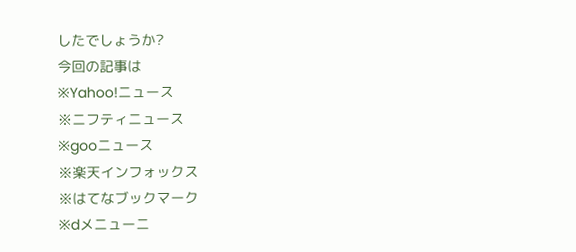したでしょうか?
今回の記事は
※Yahoo!ニュース
※ニフティニュース
※gooニュース
※楽天インフォックス
※はてなブックマーク
※dメニューニ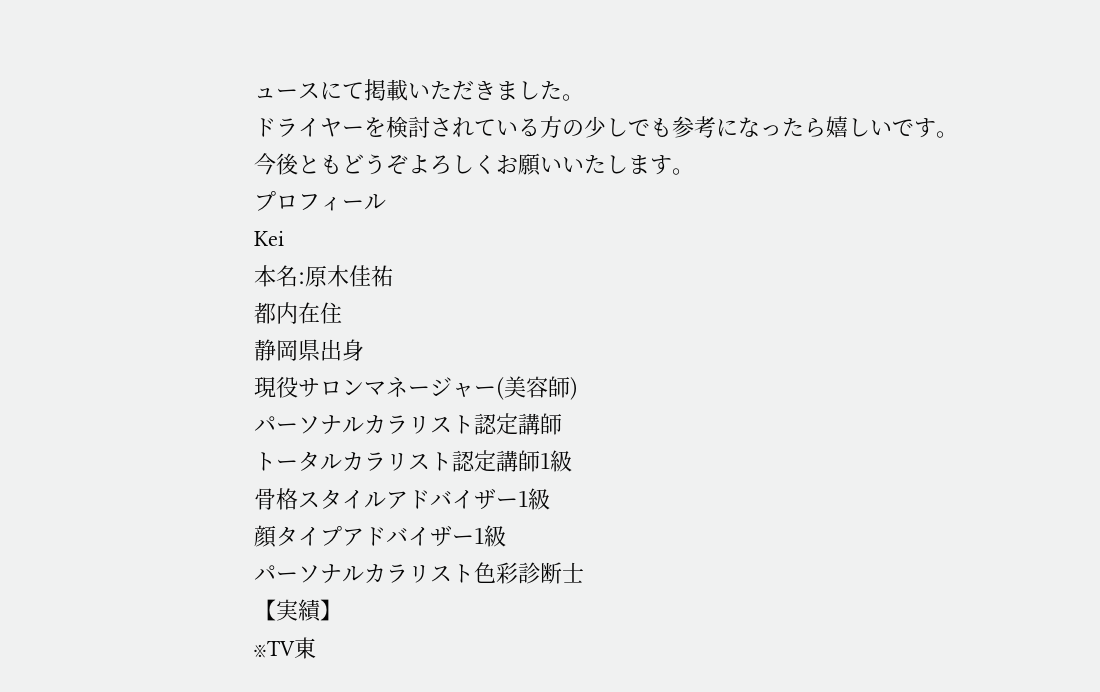ュースにて掲載いただきました。
ドライヤーを検討されている方の少しでも参考になったら嬉しいです。
今後ともどうぞよろしくお願いいたします。
プロフィール
Kei
本名:原木佳祐
都内在住
静岡県出身
現役サロンマネージャー(美容師)
パーソナルカラリスト認定講師
トータルカラリスト認定講師1級
骨格スタイルアドバイザー1級
顔タイプアドバイザー1級
パーソナルカラリスト色彩診断士
【実績】
※TV東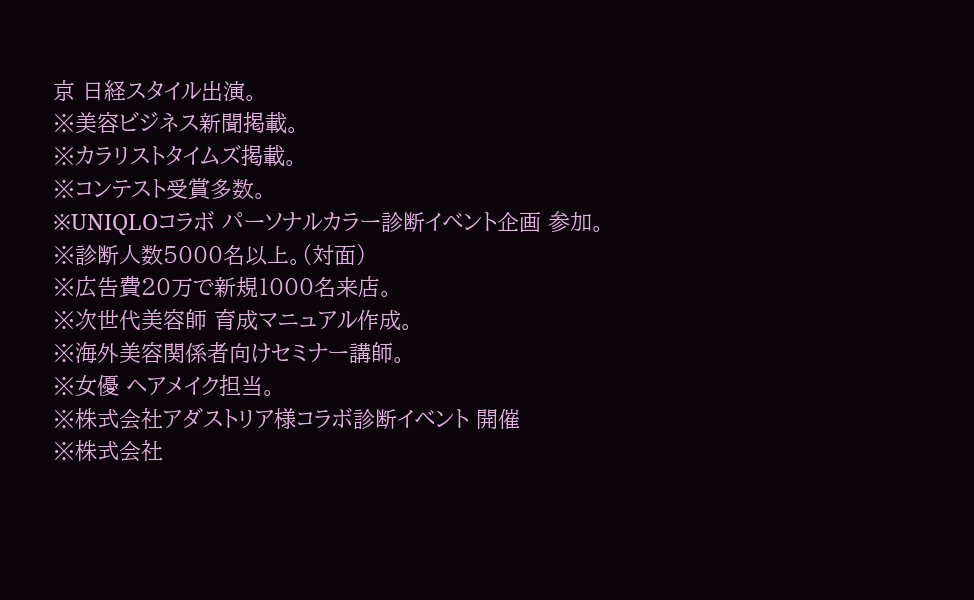京 日経スタイル出演。
※美容ビジネス新聞掲載。
※カラリストタイムズ掲載。
※コンテスト受賞多数。
※UNIQLOコラボ パーソナルカラー診断イベント企画 参加。
※診断人数5000名以上。(対面)
※広告費20万で新規1000名来店。
※次世代美容師 育成マニュアル作成。
※海外美容関係者向けセミナー講師。
※女優 ヘアメイク担当。
※株式会社アダストリア様コラボ診断イベント 開催
※株式会社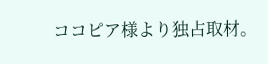ココピア様より独占取材。